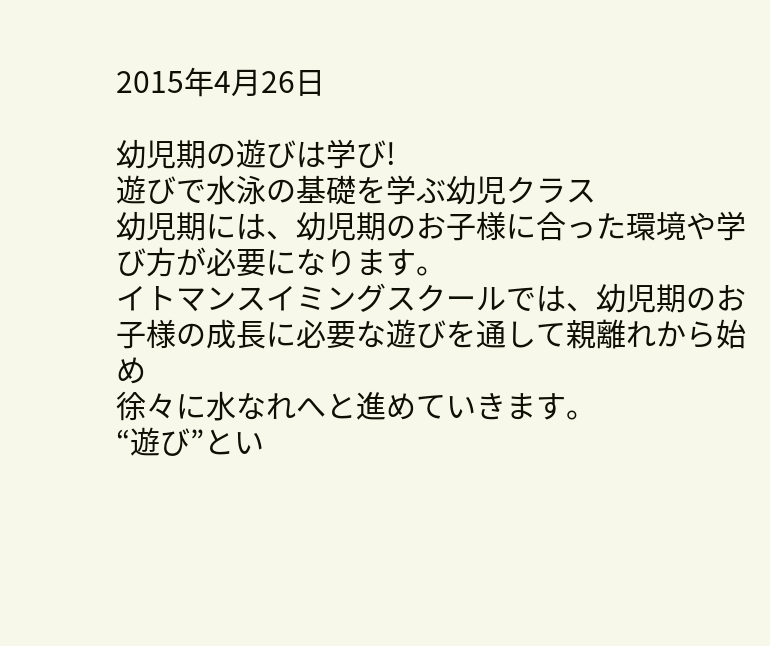2015年4月26日

幼児期の遊びは学び!
遊びで水泳の基礎を学ぶ幼児クラス
幼児期には、幼児期のお子様に合った環境や学び方が必要になります。
イトマンスイミングスクールでは、幼児期のお子様の成長に必要な遊びを通して親離れから始め
徐々に水なれへと進めていきます。
“遊び”とい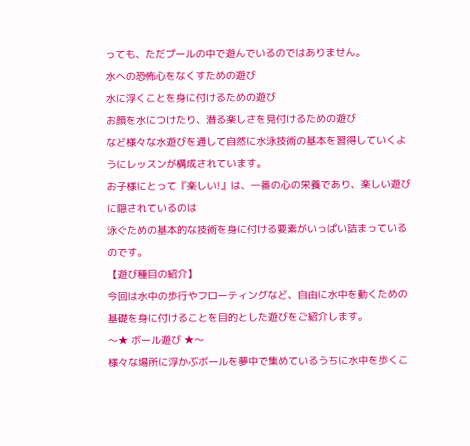っても、ただプールの中で遊んでいるのではありません。
水への恐怖心をなくすための遊び
水に浮くことを身に付けるための遊び
お顔を水につけたり、潜る楽しさを見付けるための遊び
など様々な水遊びを通して自然に水泳技術の基本を習得していくようにレッスンが構成されています。
お子様にとって『楽しい!』は、一番の心の栄養であり、楽しい遊びに隠されているのは
泳ぐための基本的な技術を身に付ける要素がいっぱい詰まっているのです。
【遊び種目の紹介】
今回は水中の歩行やフローティングなど、自由に水中を動くための基礎を身に付けることを目的とした遊びをご紹介します。
〜★ ボール遊び ★〜
様々な場所に浮かぶボールを夢中で集めているうちに水中を歩くこ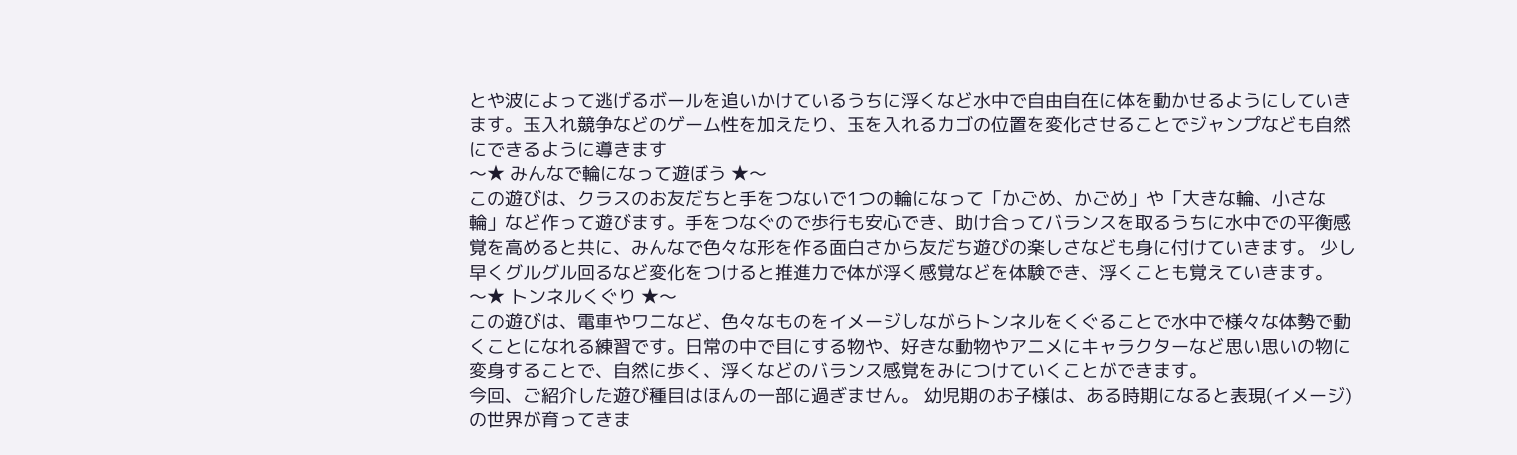とや波によって逃げるボールを追いかけているうちに浮くなど水中で自由自在に体を動かせるようにしていきます。玉入れ競争などのゲーム性を加えたり、玉を入れるカゴの位置を変化させることでジャンプなども自然にできるように導きます
〜★ みんなで輪になって遊ぼう ★〜
この遊びは、クラスのお友だちと手をつないで1つの輪になって「かごめ、かごめ」や「大きな輪、小さな輪」など作って遊びます。手をつなぐので歩行も安心でき、助け合ってバランスを取るうちに水中での平衡感覚を高めると共に、みんなで色々な形を作る面白さから友だち遊びの楽しさなども身に付けていきます。 少し早くグルグル回るなど変化をつけると推進力で体が浮く感覚などを体験でき、浮くことも覚えていきます。
〜★ トンネルくぐり ★〜
この遊びは、電車やワニなど、色々なものをイメージしながらトンネルをくぐることで水中で様々な体勢で動くことになれる練習です。日常の中で目にする物や、好きな動物やアニメにキャラクターなど思い思いの物に変身することで、自然に歩く、浮くなどのバランス感覚をみにつけていくことができます。
今回、ご紹介した遊び種目はほんの一部に過ぎません。 幼児期のお子様は、ある時期になると表現(イメージ)の世界が育ってきま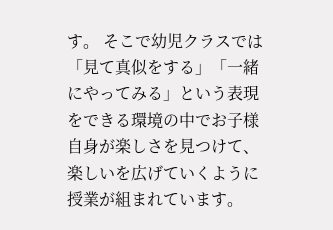す。 そこで幼児クラスでは「見て真似をする」「一緒にやってみる」という表現をできる環境の中でお子様自身が楽しさを見つけて、楽しいを広げていくように授業が組まれています。